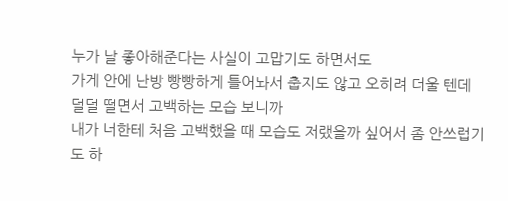누가 날 좋아해준다는 사실이 고맙기도 하면서도
가게 안에 난방 빵빵하게 틀어놔서 춥지도 않고 오히려 더울 텐데
덜덜 떨면서 고백하는 모습 보니까
내가 너한테 처음 고백했을 때 모습도 저랬을까 싶어서 좀 안쓰럽기도 하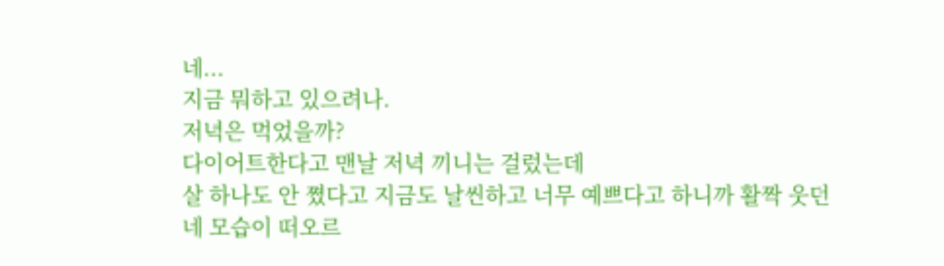네...
지금 뭐하고 있으려나.
저녁은 먹었을까?
다이어트한다고 맨날 저녁 끼니는 걸렀는데
살 하나도 안 쪘다고 지금도 날씬하고 너무 예쁘다고 하니까 활짝 웃던 네 모습이 떠오르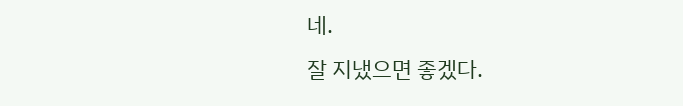네.
잘 지냈으면 좋겠다.